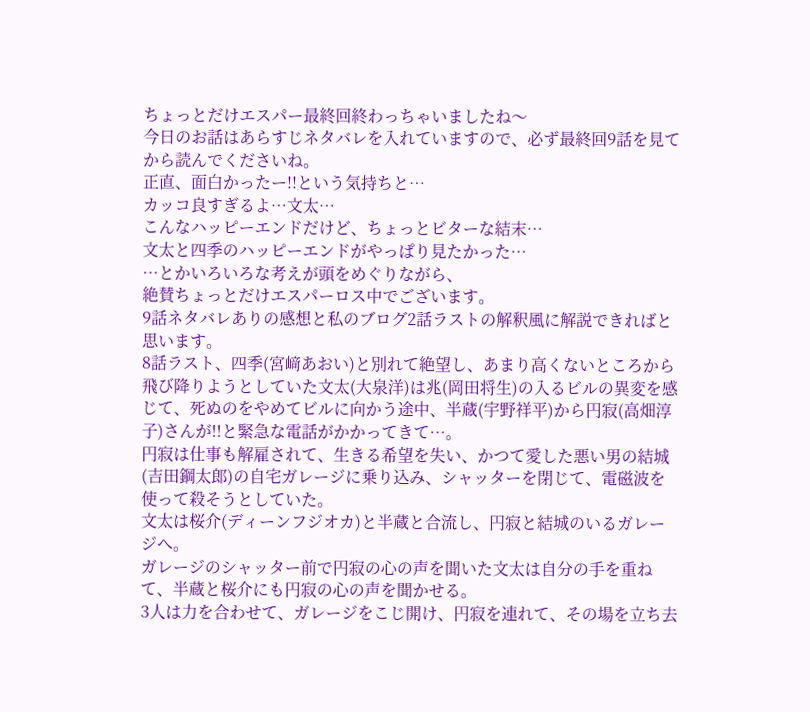ちょっとだけエスパー最終回終わっちゃいましたね〜
今日のお話はあらすじネタバレを入れていますので、必ず最終回9話を見てから読んでくださいね。
正直、面白かったー!!という気持ちと…
カッコ良すぎるよ…文太…
こんなハッピーエンドだけど、ちょっとビターな結末…
文太と四季のハッピーエンドがやっぱり見たかった…
…とかいろいろな考えが頭をめぐりながら、
絶賛ちょっとだけエスパーロス中でございます。
9話ネタバレありの感想と私のブログ2話ラストの解釈風に解説できればと思います。
8話ラスト、四季(宮﨑あおい)と別れて絶望し、あまり高くないところから飛び降りようとしていた文太(大泉洋)は兆(岡田将生)の入るビルの異変を感じて、死ぬのをやめてビルに向かう途中、半蔵(宇野祥平)から円寂(高畑淳子)さんが!!と緊急な電話がかかってきて…。
円寂は仕事も解雇されて、生きる希望を失い、かつて愛した悪い男の結城(吉田鋼太郎)の自宅ガレージに乗り込み、シャッターを閉じて、電磁波を使って殺そうとしていた。
文太は桜介(ディーンフジオカ)と半蔵と合流し、円寂と結城のいるガレージへ。
ガレージのシャッター前で円寂の心の声を聞いた文太は自分の手を重ねて、半蔵と桜介にも円寂の心の声を聞かせる。
3人は力を合わせて、ガレージをこじ開け、円寂を連れて、その場を立ち去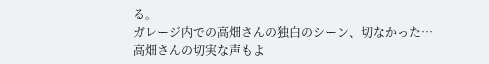る。
ガレージ内での高畑さんの独白のシーン、切なかった…
高畑さんの切実な声もよ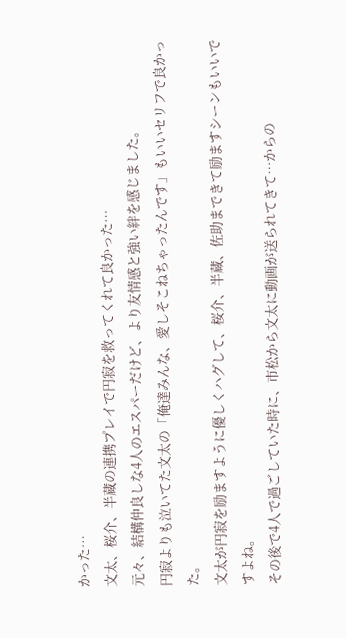かった…
文太、桜介、半蔵の連携プレイで円寂を救ってくれて良かった…
元々、結構仲良しな4人のエスパーだけど、より友情感と強い絆を感じました。
円寂よりも泣いてた文太の「俺達みんな、愛しそこねちゃったんです」もいいセリフで良かった。
文太が円寂を励ますように優しくハグして、桜介、半蔵、佐助まできて励ますシーンもいいですよね。
その後で4人で過ごしていた時に、市松から文太に動画が送られてきて…からの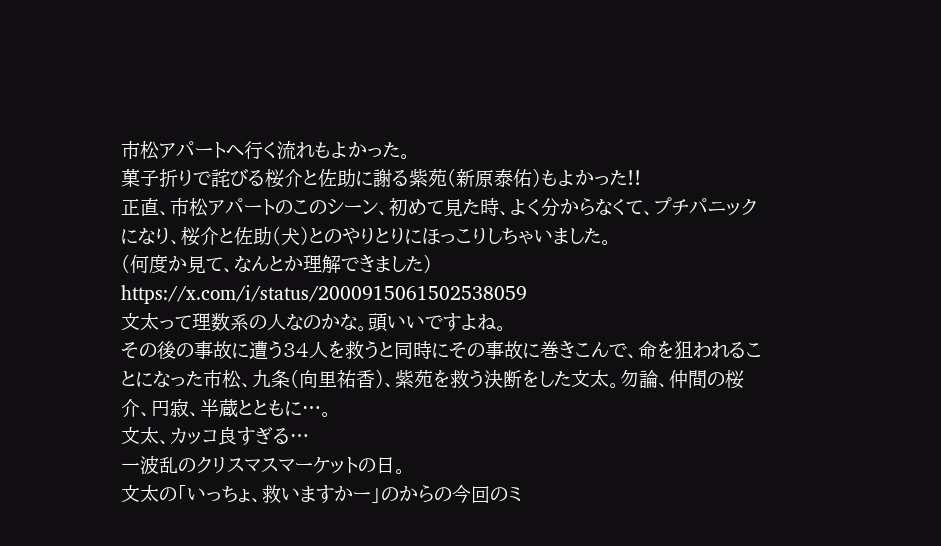市松アパートへ行く流れもよかった。
菓子折りで詫びる桜介と佐助に謝る紫苑(新原泰佑)もよかった!!
正直、市松アパートのこのシーン、初めて見た時、よく分からなくて、プチパニックになり、桜介と佐助(犬)とのやりとりにほっこりしちゃいました。
(何度か見て、なんとか理解できました)
https://x.com/i/status/2000915061502538059
文太って理数系の人なのかな。頭いいですよね。
その後の事故に遭う34人を救うと同時にその事故に巻きこんで、命を狙われることになった市松、九条(向里祐香)、紫苑を救う決断をした文太。勿論、仲間の桜介、円寂、半蔵とともに…。
文太、カッコ良すぎる…
一波乱のクリスマスマーケットの日。
文太の「いっちょ、救いますかー」のからの今回のミ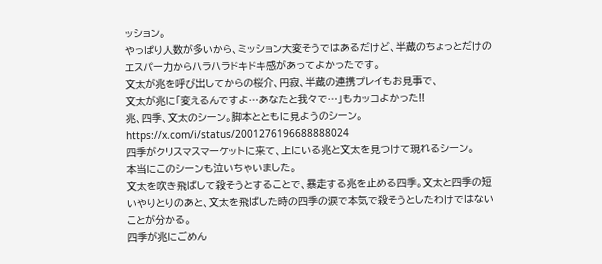ッション。
やっぱり人数が多いから、ミッション大変そうではあるだけど、半蔵のちょっとだけのエスパー力からハラハラドキドキ感があってよかったです。
文太が兆を呼び出してからの桜介、円寂、半蔵の連携プレイもお見事で、
文太が兆に「変えるんですよ…あなたと我々で…」もカッコよかった!!
兆、四季、文太のシーン。脚本とともに見ようのシーン。
https://x.com/i/status/2001276196688888024
四季がクリスマスマーケットに来て、上にいる兆と文太を見つけて現れるシーン。
本当にこのシーンも泣いちゃいました。
文太を吹き飛ばして殺そうとすることで、暴走する兆を止める四季。文太と四季の短いやりとりのあと、文太を飛ばした時の四季の涙で本気で殺そうとしたわけではないことが分かる。
四季が兆にごめん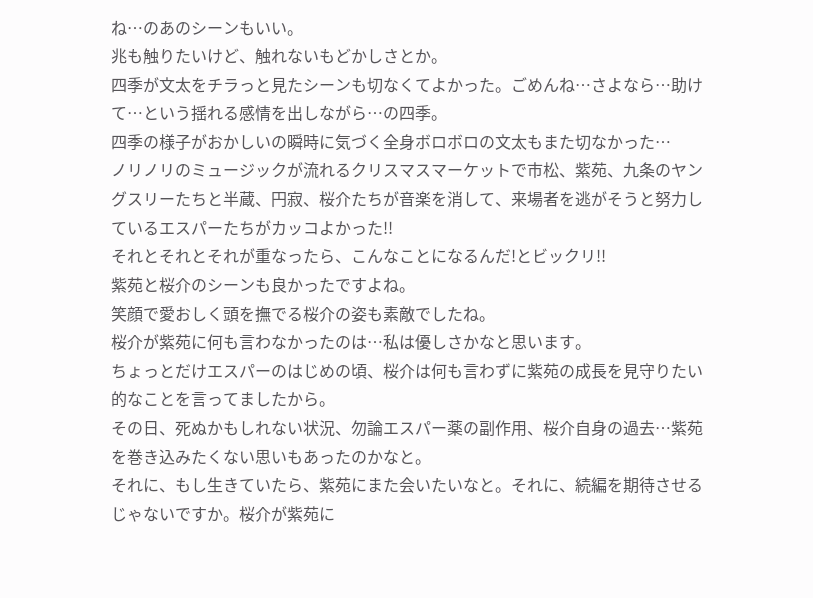ね…のあのシーンもいい。
兆も触りたいけど、触れないもどかしさとか。
四季が文太をチラっと見たシーンも切なくてよかった。ごめんね…さよなら…助けて…という揺れる感情を出しながら…の四季。
四季の様子がおかしいの瞬時に気づく全身ボロボロの文太もまた切なかった…
ノリノリのミュージックが流れるクリスマスマーケットで市松、紫苑、九条のヤングスリーたちと半蔵、円寂、桜介たちが音楽を消して、来場者を逃がそうと努力しているエスパーたちがカッコよかった!!
それとそれとそれが重なったら、こんなことになるんだ!とビックリ!!
紫苑と桜介のシーンも良かったですよね。
笑顔で愛おしく頭を撫でる桜介の姿も素敵でしたね。
桜介が紫苑に何も言わなかったのは…私は優しさかなと思います。
ちょっとだけエスパーのはじめの頃、桜介は何も言わずに紫苑の成長を見守りたい的なことを言ってましたから。
その日、死ぬかもしれない状況、勿論エスパー薬の副作用、桜介自身の過去…紫苑を巻き込みたくない思いもあったのかなと。
それに、もし生きていたら、紫苑にまた会いたいなと。それに、続編を期待させるじゃないですか。桜介が紫苑に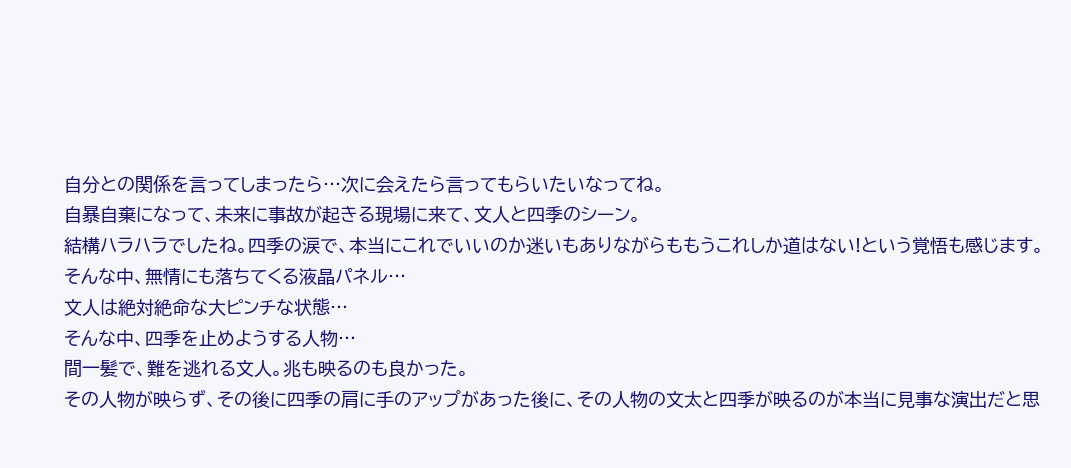自分との関係を言ってしまったら…次に会えたら言ってもらいたいなってね。
自暴自棄になって、未来に事故が起きる現場に来て、文人と四季のシーン。
結構ハラハラでしたね。四季の涙で、本当にこれでいいのか迷いもありながらももうこれしか道はない!という覚悟も感じます。
そんな中、無情にも落ちてくる液晶パネル…
文人は絶対絶命な大ピンチな状態…
そんな中、四季を止めようする人物…
間一髪で、難を逃れる文人。兆も映るのも良かった。
その人物が映らず、その後に四季の肩に手のアップがあった後に、その人物の文太と四季が映るのが本当に見事な演出だと思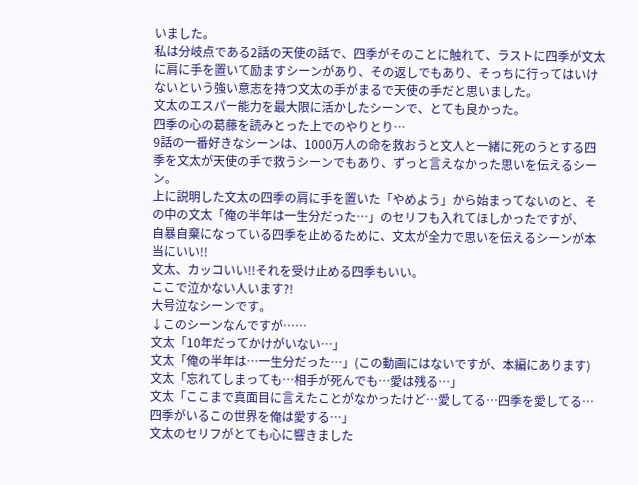いました。
私は分岐点である2話の天使の話で、四季がそのことに触れて、ラストに四季が文太に肩に手を置いて励ますシーンがあり、その返しでもあり、そっちに行ってはいけないという強い意志を持つ文太の手がまるで天使の手だと思いました。
文太のエスパー能力を最大限に活かしたシーンで、とても良かった。
四季の心の葛藤を読みとった上でのやりとり…
9話の一番好きなシーンは、1000万人の命を救おうと文人と一緒に死のうとする四季を文太が天使の手で救うシーンでもあり、ずっと言えなかった思いを伝えるシーン。
上に説明した文太の四季の肩に手を置いた「やめよう」から始まってないのと、その中の文太「俺の半年は一生分だった…」のセリフも入れてほしかったですが、
自暴自棄になっている四季を止めるために、文太が全力で思いを伝えるシーンが本当にいい!!
文太、カッコいい!!それを受け止める四季もいい。
ここで泣かない人います?!
大号泣なシーンです。
↓このシーンなんですが……
文太「10年だってかけがいない…」
文太「俺の半年は…一生分だった…」(この動画にはないですが、本編にあります)
文太「忘れてしまっても…相手が死んでも…愛は残る…」
文太「ここまで真面目に言えたことがなかったけど…愛してる…四季を愛してる…四季がいるこの世界を俺は愛する…」
文太のセリフがとても心に響きました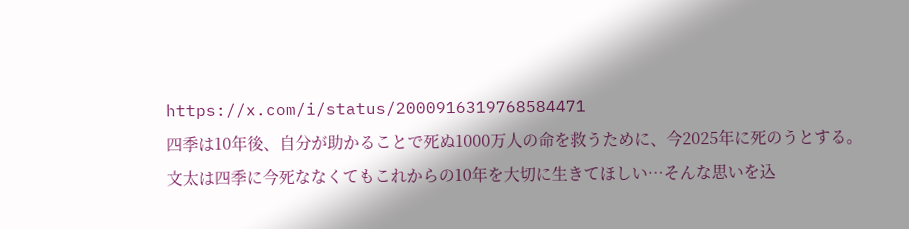https://x.com/i/status/2000916319768584471
四季は10年後、自分が助かることで死ぬ1000万人の命を救うために、今2025年に死のうとする。文太は四季に今死ななくてもこれからの10年を大切に生きてほしい…そんな思いを込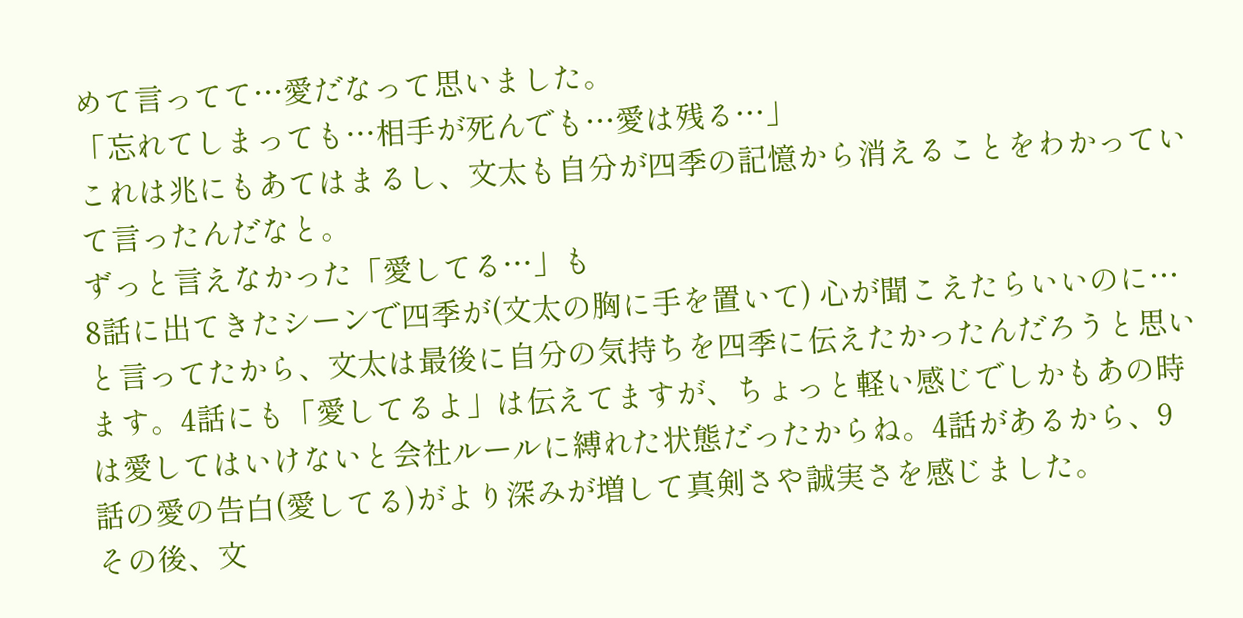めて言ってて…愛だなって思いました。
「忘れてしまっても…相手が死んでも…愛は残る…」
これは兆にもあてはまるし、文太も自分が四季の記憶から消えることをわかっていて言ったんだなと。
ずっと言えなかった「愛してる…」も
8話に出てきたシーンで四季が(文太の胸に手を置いて) 心が聞こえたらいいのに…と言ってたから、文太は最後に自分の気持ちを四季に伝えたかったんだろうと思います。4話にも「愛してるよ」は伝えてますが、ちょっと軽い感じでしかもあの時は愛してはいけないと会社ルールに縛れた状態だったからね。4話があるから、9話の愛の告白(愛してる)がより深みが増して真剣さや誠実さを感じました。
その後、文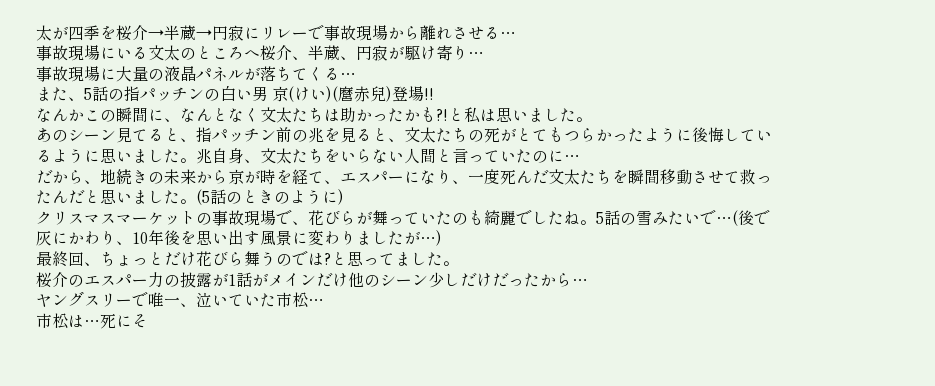太が四季を桜介→半蔵→円寂にリレーで事故現場から離れさせる…
事故現場にいる文太のところへ桜介、半蔵、円寂が駆け寄り…
事故現場に大量の液晶パネルが落ちてくる…
また、5話の指パッチンの白い男 京(けい)(麿赤兒)登場!!
なんかこの瞬間に、なんとなく文太たちは助かったかも?!と私は思いました。
あのシーン見てると、指パッチン前の兆を見ると、文太たちの死がとてもつらかったように後悔しているように思いました。兆自身、文太たちをいらない人間と言っていたのに…
だから、地続きの未来から京が時を経て、エスパーになり、一度死んだ文太たちを瞬間移動させて救ったんだと思いました。(5話のときのように)
クリスマスマーケットの事故現場で、花びらが舞っていたのも綺麗でしたね。5話の雪みたいで…(後で灰にかわり、10年後を思い出す風景に変わりましたが…)
最終回、ちょっとだけ花びら舞うのでは?と思ってました。
桜介のエスパー力の披露が1話がメインだけ他のシーン少しだけだったから…
ヤングスリーで唯一、泣いていた市松…
市松は…死にそ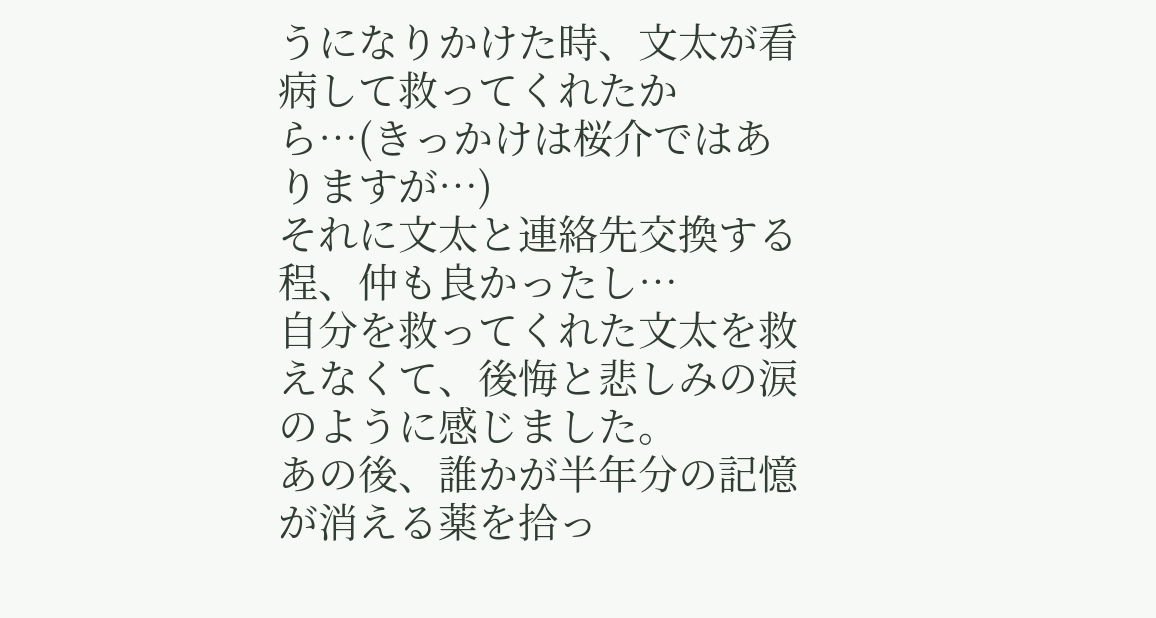うになりかけた時、文太が看病して救ってくれたから…(きっかけは桜介ではありますが…)
それに文太と連絡先交換する程、仲も良かったし…
自分を救ってくれた文太を救えなくて、後悔と悲しみの涙のように感じました。
あの後、誰かが半年分の記憶が消える薬を拾っ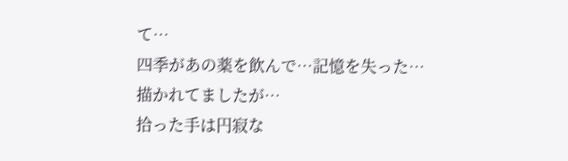て…
四季があの薬を飲んで…記憶を失った…
描かれてましたが…
拾った手は円寂な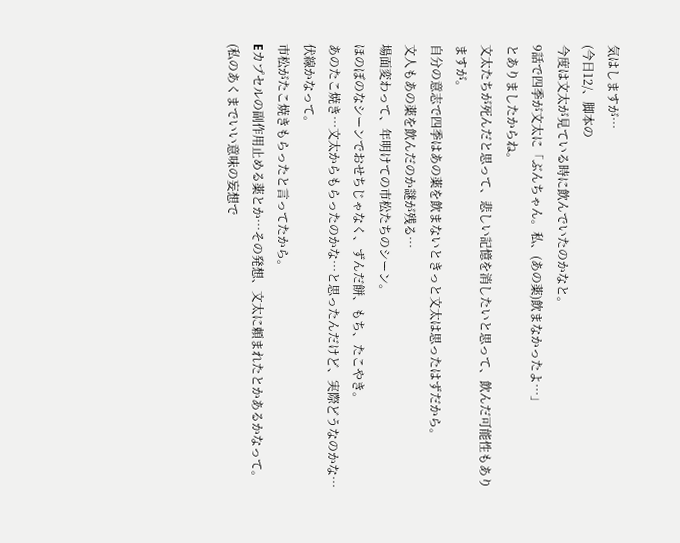気はしますが…
(今日12/、脚本の
今度は文太が見ている時に飲んでいたのかなと。
9話で四季が文太に「ぶんちゃん。私、(あの薬)飲まなかったよ…」
とありましたからね。
文太たちが死んだと思って、悲しい記憶を消したいと思って、飲んだ可能性もありますが。
自分の意志で四季はあの薬を飲まないときっと文太は思ったはずだから。
文人もあの薬を飲んだのか謎が残る…
場面変わって、年明けての市松たちのシーン。
ほのぼのなシーンでおせちじゃなく、ずんだ餅、もち、たこやき。
あのたこ焼き…文太からもらったのかな…と思ったんだけど、実際どうなのかな…伏線かなって。
市松がたこ焼きもらったと言ってたから。
Eカプセルの副作用止める薬とか…その発想、文太に頼まれたとかあるかなって。
(私のあくまでいい意味の妄想で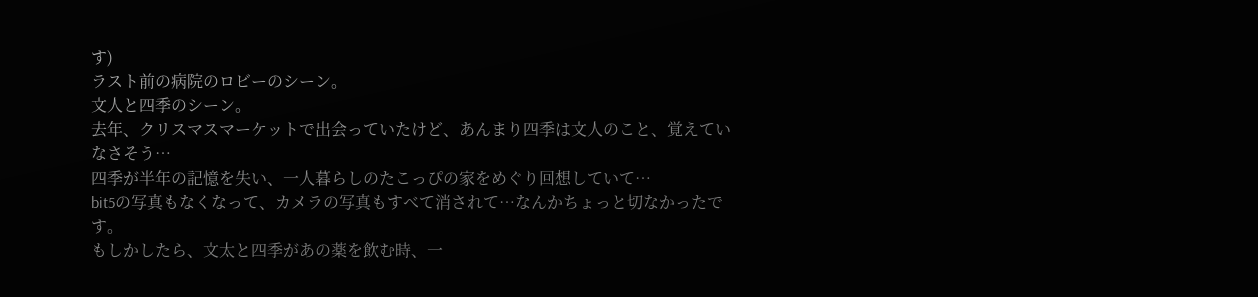す)
ラスト前の病院のロビーのシーン。
文人と四季のシーン。
去年、クリスマスマーケットで出会っていたけど、あんまり四季は文人のこと、覚えていなさそう…
四季が半年の記憶を失い、一人暮らしのたこっぴの家をめぐり回想していて…
bit5の写真もなくなって、カメラの写真もすべて消されて…なんかちょっと切なかったです。
もしかしたら、文太と四季があの薬を飲む時、一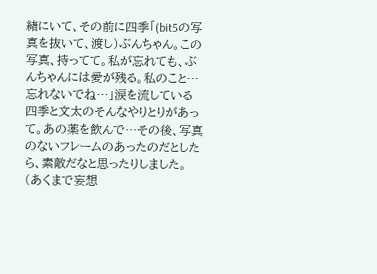緒にいて、その前に四季「(bit5の写真を抜いて、渡し)ぶんちゃん。この写真、持ってて。私が忘れても、ぶんちゃんには愛が残る。私のこと…忘れないでね…」涙を流している四季と文太のそんなやりとりがあって。あの薬を飲んで…その後、写真のないフレームのあったのだとしたら、素敵だなと思ったりしました。
(あくまで妄想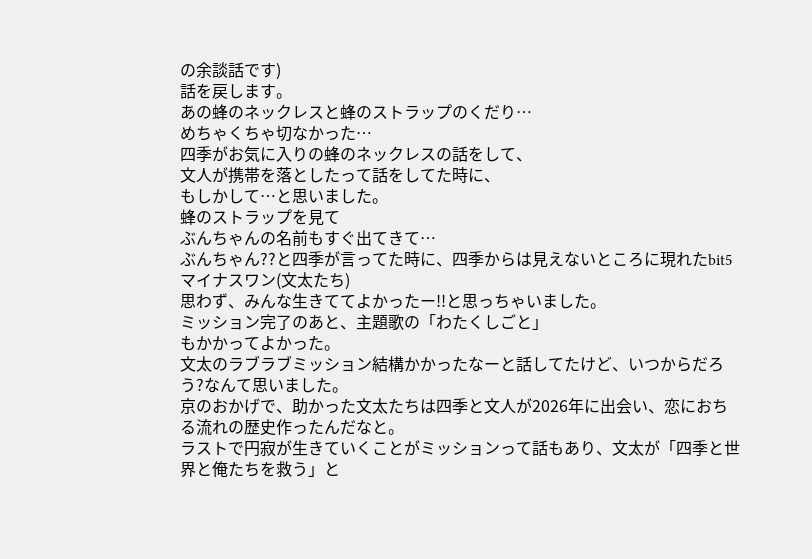の余談話です)
話を戻します。
あの蜂のネックレスと蜂のストラップのくだり…
めちゃくちゃ切なかった…
四季がお気に入りの蜂のネックレスの話をして、
文人が携帯を落としたって話をしてた時に、
もしかして…と思いました。
蜂のストラップを見て
ぶんちゃんの名前もすぐ出てきて…
ぶんちゃん??と四季が言ってた時に、四季からは見えないところに現れたbit5マイナスワン(文太たち)
思わず、みんな生きててよかったー!!と思っちゃいました。
ミッション完了のあと、主題歌の「わたくしごと」
もかかってよかった。
文太のラブラブミッション結構かかったなーと話してたけど、いつからだろう?なんて思いました。
京のおかげで、助かった文太たちは四季と文人が2026年に出会い、恋におちる流れの歴史作ったんだなと。
ラストで円寂が生きていくことがミッションって話もあり、文太が「四季と世界と俺たちを救う」と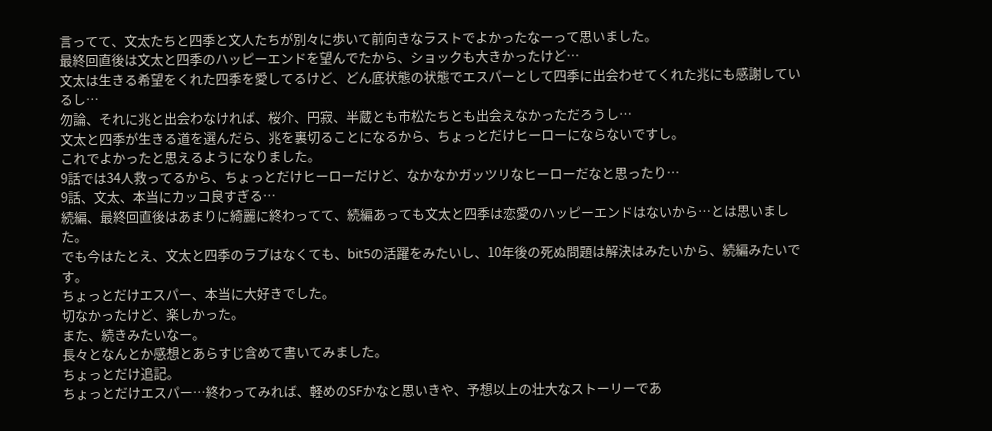言ってて、文太たちと四季と文人たちが別々に歩いて前向きなラストでよかったなーって思いました。
最終回直後は文太と四季のハッピーエンドを望んでたから、ショックも大きかったけど…
文太は生きる希望をくれた四季を愛してるけど、どん底状態の状態でエスパーとして四季に出会わせてくれた兆にも感謝しているし…
勿論、それに兆と出会わなければ、桜介、円寂、半蔵とも市松たちとも出会えなかっただろうし…
文太と四季が生きる道を選んだら、兆を裏切ることになるから、ちょっとだけヒーローにならないですし。
これでよかったと思えるようになりました。
9話では34人救ってるから、ちょっとだけヒーローだけど、なかなかガッツリなヒーローだなと思ったり…
9話、文太、本当にカッコ良すぎる…
続編、最終回直後はあまりに綺麗に終わってて、続編あっても文太と四季は恋愛のハッピーエンドはないから…とは思いました。
でも今はたとえ、文太と四季のラブはなくても、bit5の活躍をみたいし、10年後の死ぬ問題は解決はみたいから、続編みたいです。
ちょっとだけエスパー、本当に大好きでした。
切なかったけど、楽しかった。
また、続きみたいなー。
長々となんとか感想とあらすじ含めて書いてみました。
ちょっとだけ追記。
ちょっとだけエスパー…終わってみれば、軽めのSFかなと思いきや、予想以上の壮大なストーリーであ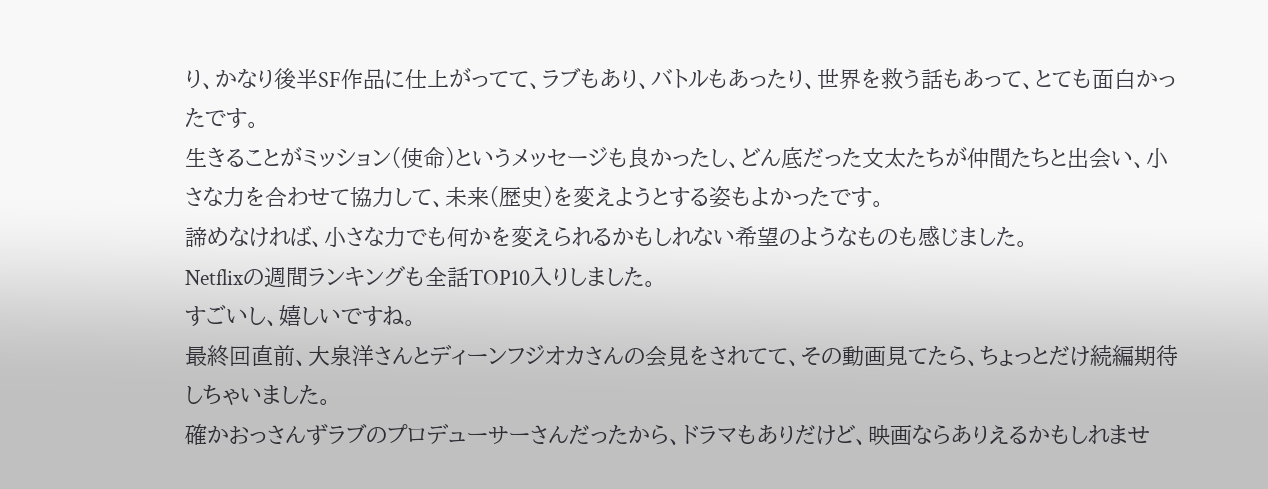り、かなり後半SF作品に仕上がってて、ラブもあり、バトルもあったり、世界を救う話もあって、とても面白かったです。
生きることがミッション(使命)というメッセージも良かったし、どん底だった文太たちが仲間たちと出会い、小さな力を合わせて協力して、未来(歴史)を変えようとする姿もよかったです。
諦めなければ、小さな力でも何かを変えられるかもしれない希望のようなものも感じました。
Netflixの週間ランキングも全話TOP10入りしました。
すごいし、嬉しいですね。
最終回直前、大泉洋さんとディーンフジオカさんの会見をされてて、その動画見てたら、ちょっとだけ続編期待しちゃいました。
確かおっさんずラブのプロデューサーさんだったから、ドラマもありだけど、映画ならありえるかもしれませ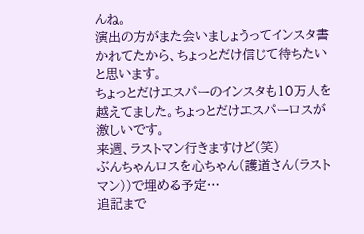んね。
演出の方がまた会いましょうってインスタ書かれてたから、ちょっとだけ信じて待ちたいと思います。
ちょっとだけエスパーのインスタも10万人を越えてました。ちょっとだけエスパーロスが激しいです。
来週、ラストマン行きますけど(笑)
ぶんちゃんロスを心ちゃん(護道さん(ラストマン))で埋める予定…
追記まで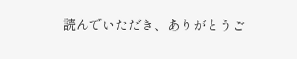読んでいただき、ありがとうご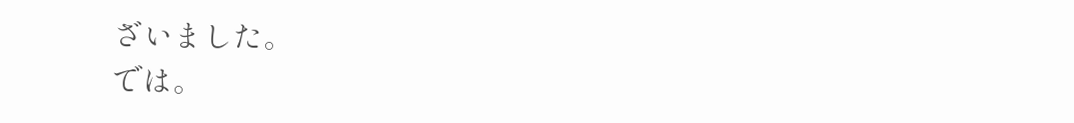ざいました。
では。